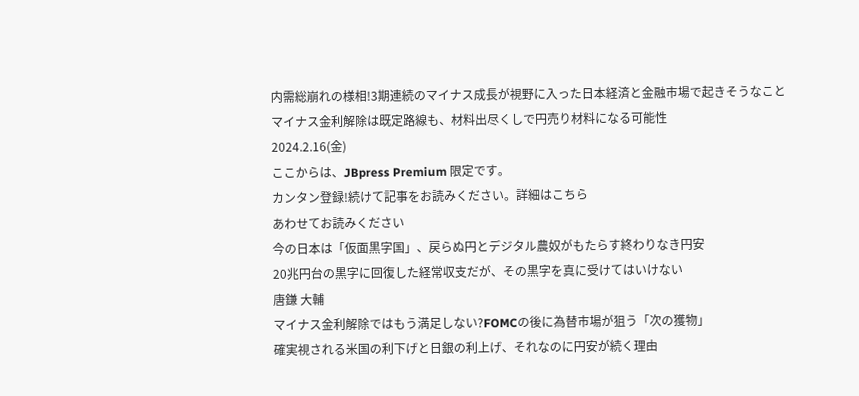内需総崩れの様相!3期連続のマイナス成長が視野に入った日本経済と金融市場で起きそうなこと
マイナス金利解除は既定路線も、材料出尽くしで円売り材料になる可能性
2024.2.16(金)
ここからは、JBpress Premium 限定です。
カンタン登録!続けて記事をお読みください。詳細はこちら
あわせてお読みください
今の日本は「仮面黒字国」、戻らぬ円とデジタル農奴がもたらす終わりなき円安
20兆円台の黒字に回復した経常収支だが、その黒字を真に受けてはいけない
唐鎌 大輔
マイナス金利解除ではもう満足しない?FOMCの後に為替市場が狙う「次の獲物」
確実視される米国の利下げと日銀の利上げ、それなのに円安が続く理由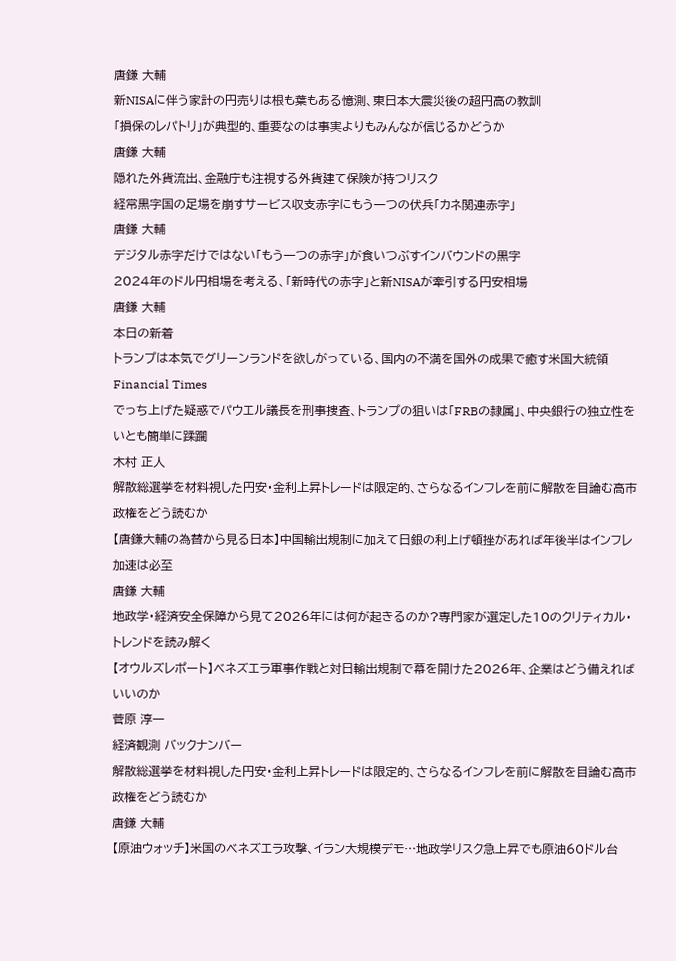唐鎌 大輔
新NISAに伴う家計の円売りは根も葉もある憶測、東日本大震災後の超円高の教訓
「損保のレパトリ」が典型的、重要なのは事実よりもみんなが信じるかどうか
唐鎌 大輔
隠れた外貨流出、金融庁も注視する外貨建て保険が持つリスク
経常黒字国の足場を崩すサービス収支赤字にもう一つの伏兵「カネ関連赤字」
唐鎌 大輔
デジタル赤字だけではない「もう一つの赤字」が食いつぶすインバウンドの黒字
2024年のドル円相場を考える、「新時代の赤字」と新NISAが牽引する円安相場
唐鎌 大輔
本日の新着
トランプは本気でグリーンランドを欲しがっている、国内の不満を国外の成果で癒す米国大統領
Financial Times
でっち上げた疑惑でパウエル議長を刑事捜査、トランプの狙いは「FRBの隷属」、中央銀行の独立性をいとも簡単に蹂躙
木村 正人
解散総選挙を材料視した円安・金利上昇トレードは限定的、さらなるインフレを前に解散を目論む高市政権をどう読むか
【唐鎌大輔の為替から見る日本】中国輸出規制に加えて日銀の利上げ頓挫があれば年後半はインフレ加速は必至
唐鎌 大輔
地政学・経済安全保障から見て2026年には何が起きるのか?専門家が選定した10のクリティカル・トレンドを読み解く
【オウルズレポート】ベネズエラ軍事作戦と対日輸出規制で幕を開けた2026年、企業はどう備えればいいのか
菅原 淳一
経済観測 バックナンバー
解散総選挙を材料視した円安・金利上昇トレードは限定的、さらなるインフレを前に解散を目論む高市政権をどう読むか
唐鎌 大輔
【原油ウォッチ】米国のベネズエラ攻撃、イラン大規模デモ…地政学リスク急上昇でも原油60ドル台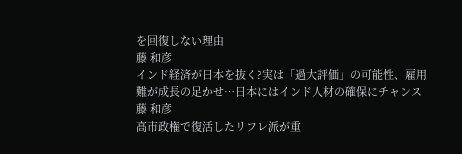を回復しない理由
藤 和彦
インド経済が日本を抜く?実は「過大評価」の可能性、雇用難が成長の足かせ…日本にはインド人材の確保にチャンス
藤 和彦
高市政権で復活したリフレ派が重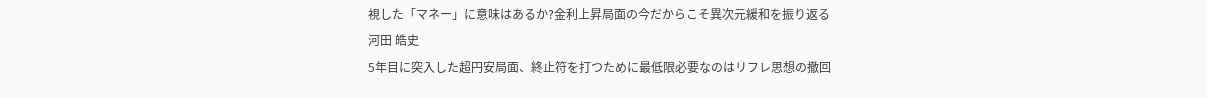視した「マネー」に意味はあるか?金利上昇局面の今だからこそ異次元緩和を振り返る
河田 皓史
5年目に突入した超円安局面、終止符を打つために最低限必要なのはリフレ思想の撤回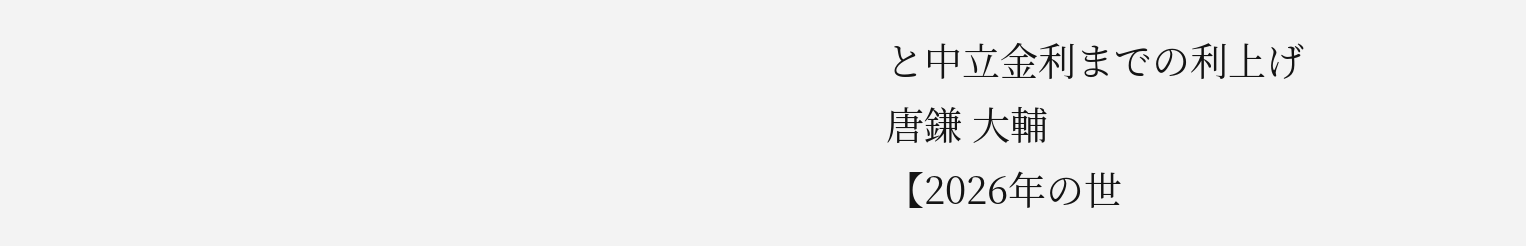と中立金利までの利上げ
唐鎌 大輔
【2026年の世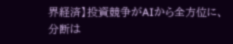界経済】投資競争がAIから全方位に、分断は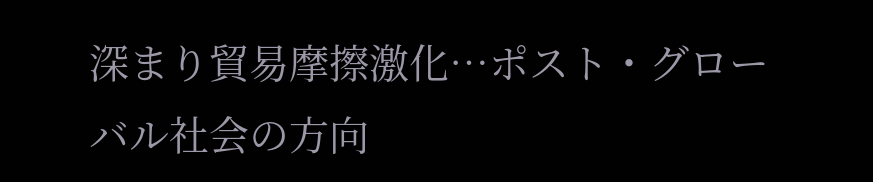深まり貿易摩擦激化…ポスト・グローバル社会の方向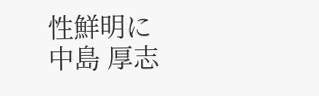性鮮明に
中島 厚志